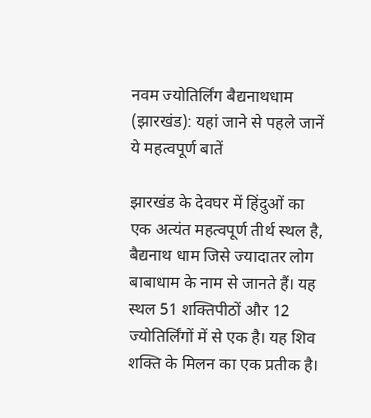नवम ज्योतिर्लिंग बैद्यनाथधाम (झारखंड): यहां जाने से पहले जानें ये महत्वपूर्ण बातें

झारखंड के देवघर में हिंदुओं का एक अत्यंत महत्वपूर्ण तीर्थ स्थल है, बैद्यनाथ धाम जिसे ज्यादातर लोग बाबाधाम के नाम से जानते हैं। यह स्थल 51 शक्तिपीठों और 12 ज्योतिर्लिंगों में से एक है। यह शिव शक्ति के मिलन का एक प्रतीक है।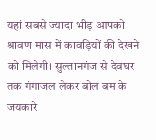यहां सबसे ज्यादा भीड़ आपको श्रावण मास में कावड़ियों की देखने को मिलेगी। सुल्तानगंज से देवघर तक गंगाजल लेकर बोल बम के जयकारे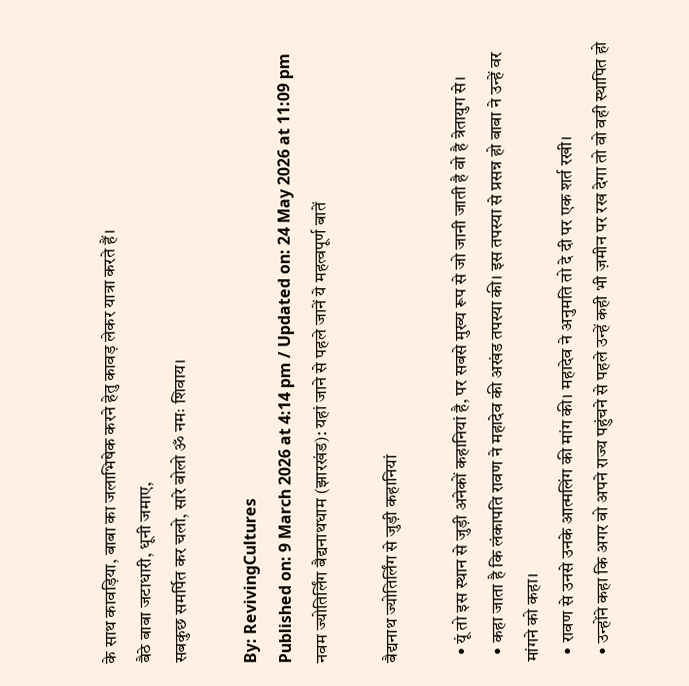के साथ कावड़िया, बाबा का जलाभिषेक करने हेतु कावड़ लेकर यात्रा करते हैं।
बैठे बाबा जटाधारी, धूनी जमाए,
सबकुछ समर्पित कर चलो, सारे बोलो ॐ नमः शिवाय।

By: RevivingCultures
Published on: 9 March 2026 at 4:14 pm / Updated on: 24 May 2026 at 11:09 pm
नवम ज्योतिर्लिंग बैद्यनाथधाम (झारखंड): यहां जाने से पहले जानें ये महत्वपूर्ण बातें

बैद्यनाथ ज्योतिर्लिंग से जुड़ी कहानियां

  • यूं तो इस स्थान से जुड़ी अनेकों कहानियां है, पर सबसे मुख्य रूप से जो जानी जाती है वो है त्रेतायुग से।
  • कहा जाता है कि लंकापति रावण ने महादेव की अखंड तपस्या की। इस तपस्या से प्रसन्न हो बाबा ने उन्हें वर मांगने को कहा।
  • रावण से उनसे उनके आत्मलिंग की मांग की। महादेव ने अनुमति तो दे दी पर एक शर्त रखी।
  • उन्होंने कहा कि अगर वो अपने राज्य पहुंचने से पहले उन्हें कही भी ज़मीन पर रख देगा तो वो वही स्थापित हो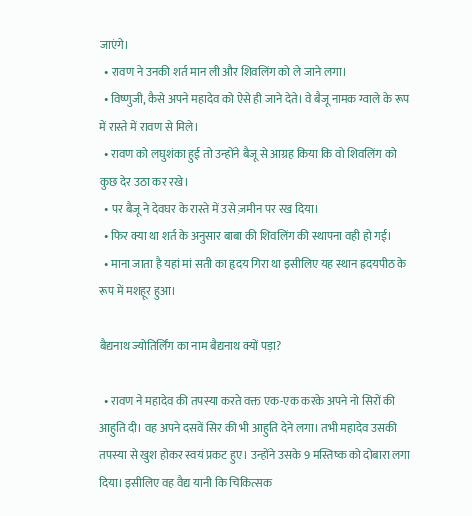जाएंगे।
  • रावण ने उनकी शर्त मान ली और शिवलिंग को ले जाने लगा।
  • विष्णुजी, कैसे अपने महादेव को ऐसे ही जाने देते। वे बैजू नामक ग्वाले के रूप में रास्ते में रावण से मिले।
  • रावण को लघुशंका हुई तो उन्होंने बैजू से आग्रह किया कि वो शिवलिंग को कुछ देर उठा कर रखे।
  • पर बैजू ने देवघर के रास्ते में उसे ज़मीन पर रख दिया।
  • फिर क्या था शर्त के अनुसार बाबा की शिवलिंग की स्थापना वही हो गई।
  • माना जाता है यहां मां सती का हृदय गिरा था इसीलिए यह स्थान ह्रदयपीठ के रूप में मशहूर हुआ।

बैद्यनाथ ज्योतिर्लिंग का नाम बैद्यनाथ क्यों पड़ा?

  • रावण ने महादेव की तपस्या करते वक्त एक-एक करके अपने नो सिरों की आहुति दी। वह अपने दसवें सिर की भी आहुति देने लगा। तभी महादेव उसकी तपस्या से खुश होकर स्वयं प्रकट हुए। उन्होंने उसके 9 मस्तिष्क को दोबारा लगा दिया। इसीलिए वह वैद्य यानी कि चिकित्सक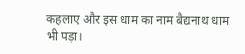कहलाए और इस धाम का नाम बैद्यनाथ धाम भी पड़ा।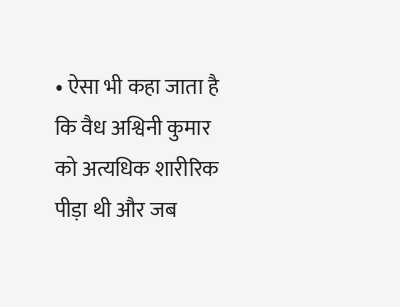• ऐसा भी कहा जाता है कि वैध अश्विनी कुमार को अत्यधिक शारीरिक पीड़ा थी और जब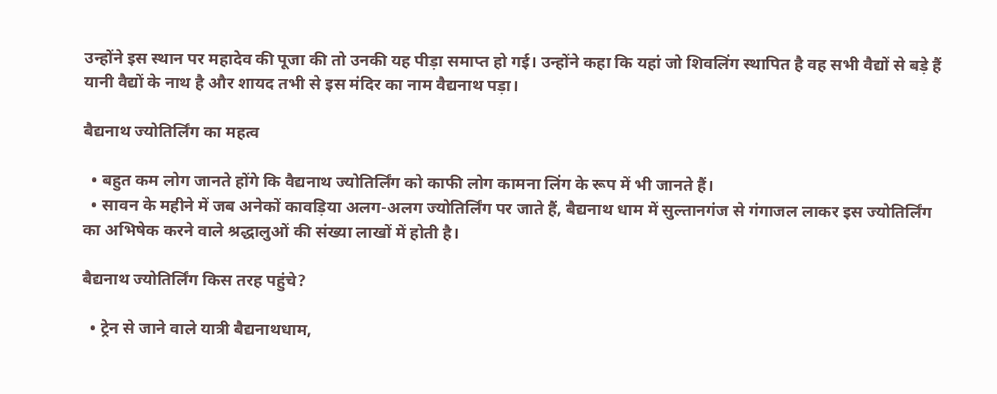उन्होंने इस स्थान पर महादेव की पूजा की तो उनकी यह पीड़ा समाप्त हो गई। उन्होंने कहा कि यहां जो शिवलिंग स्थापित है वह सभी वैद्यों से बड़े हैं यानी वैद्यों के नाथ है और शायद तभी से इस मंदिर का नाम वैद्यनाथ पड़ा।

बैद्यनाथ ज्योतिर्लिंग का महत्व

  • बहुत कम लोग जानते होंगे कि वैद्यनाथ ज्योतिर्लिंग को काफी लोग कामना लिंग के रूप में भी जानते हैं।
  • सावन के महीने में जब अनेकों कावड़िया अलग-अलग ज्योतिर्लिंग पर जाते हैं, बैद्यनाथ धाम में सुल्तानगंज से गंगाजल लाकर इस ज्योतिर्लिंग का अभिषेक करने वाले श्रद्धालुओं की संख्या लाखों में होती है।

बैद्यनाथ ज्योतिर्लिंग किस तरह पहुंचे?

  • ट्रेन से जाने वाले यात्री बैद्यनाथधाम,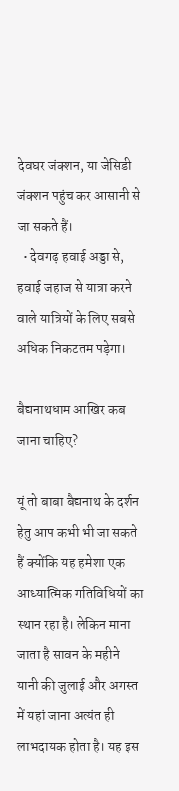देवघर जंक्शन, या जेसिडी जंक्शन पहुंच कर आसानी से जा सकते हैं।
  • देवगढ़ हवाई अड्डा से, हवाई जहाज से यात्रा करने वाले यात्रियों के लिए सबसे अधिक निकटतम पड़ेगा।

बैद्यनाथधाम आखिर कब जाना चाहिए?

यूं तो बाबा बैद्यनाथ के दर्शन हेतु आप कभी भी जा सकते हैं क्योंकि यह हमेशा एक आध्यात्मिक गतिविधियों का स्थान रहा है। लेकिन माना जाता है सावन के महीने यानी की जुलाई और अगस्त में यहां जाना अत्यंत ही लाभदायक होता है। यह इस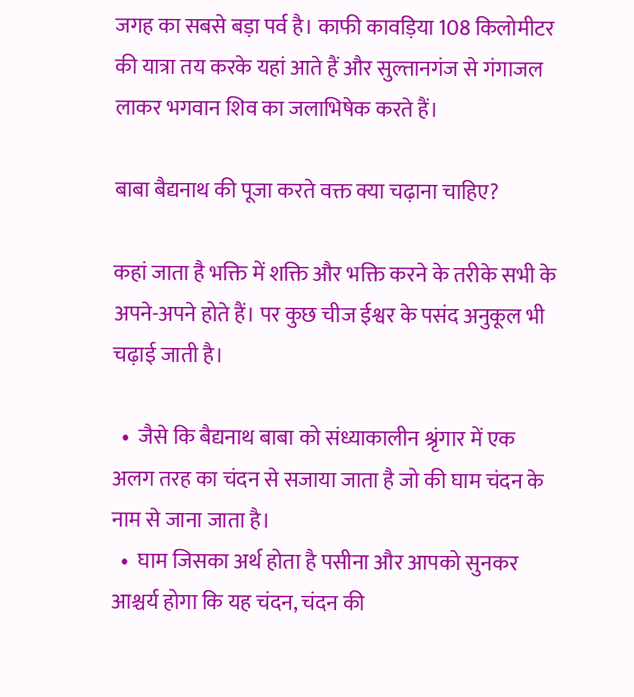जगह का सबसे बड़ा पर्व है। काफी कावड़िया 108 किलोमीटर की यात्रा तय करके यहां आते हैं और सुल्तानगंज से गंगाजल लाकर भगवान शिव का जलाभिषेक करते हैं।

बाबा बैद्यनाथ की पूजा करते वक्त क्या चढ़ाना चाहिए?

कहां जाता है भक्ति में शक्ति और भक्ति करने के तरीके सभी के अपने-अपने होते हैं। पर कुछ चीज ईश्वर के पसंद अनुकूल भी चढ़ाई जाती है।

  •  जैसे कि बैद्यनाथ बाबा को संध्याकालीन श्रृंगार में एक अलग तरह का चंदन से सजाया जाता है जो की घाम चंदन के नाम से जाना जाता है।
  •  घाम जिसका अर्थ होता है पसीना और आपको सुनकर आश्चर्य होगा कि यह चंदन, चंदन की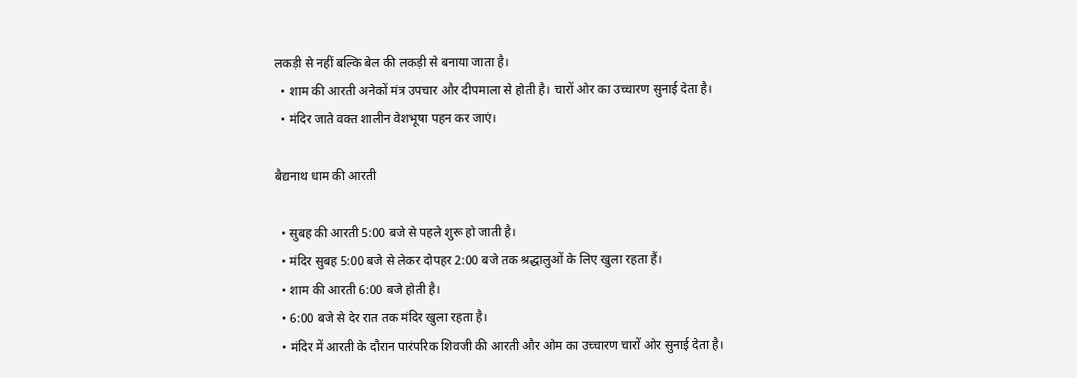लकड़ी से नहीं बल्कि बेल की लकड़ी से बनाया जाता है।
  • शाम की आरती अनेकों मंत्र उपचार और दीपमाला से होती है। चारों ओर का उच्चारण सुनाई देता है।
  • मंदिर जाते वक्त शालीन वेशभूषा पहन कर जाएं।

बैद्यनाथ धाम की आरती

  • सुबह की आरती 5:00 बजे से पहले शुरू हो जाती है।
  • मंदिर सुबह 5:00 बजे से लेकर दोपहर 2:00 बजे तक श्रद्धालुओं के लिए खुला रहता हैं।
  • शाम की आरती 6:00 बजे होती है।
  • 6:00 बजे से देर रात तक मंदिर खुला रहता है।
  • मंदिर में आरती के दौरान पारंपरिक शिवजी की आरती और ओम का उच्चारण चारों ओर सुनाई देता है।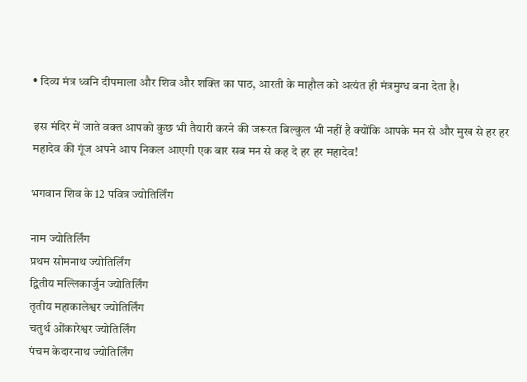• दिव्य मंत्र ध्वनि दीपमाला और शिव और शक्ति का पाठ, आरती के माहौल को अत्यंत ही मंत्रमुग्ध बना देता है।

 इस मंदिर में जाते वक्त आपको कुछ भी तैयारी करने की जरूरत बिल्कुल भी नहीं है क्योंकि आपके मन से और मुख से हर हर महादेव की गूंज अपने आप निकल आएगी एक बार सब मन से कह दे हर हर महादेव!

भगवान शिव के 12 पवित्र ज्योतिर्लिंग

नाम ज्योतिर्लिंग
प्रथम सोमनाथ ज्योतिर्लिंग
द्वितीय मल्लिकार्जुन ज्योतिर्लिंग
तृतीय महाकालेश्वर ज्योतिर्लिंग
चतुर्थ ओंकारेश्वर ज्योतिर्लिंग
पंचम केदारनाथ ज्योतिर्लिंग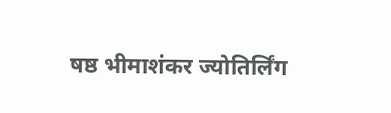षष्ठ भीमाशंकर ज्योतिर्लिंग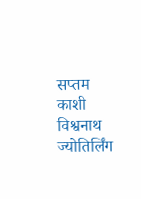सप्तम काशी विश्वनाथ ज्योतिर्लिंग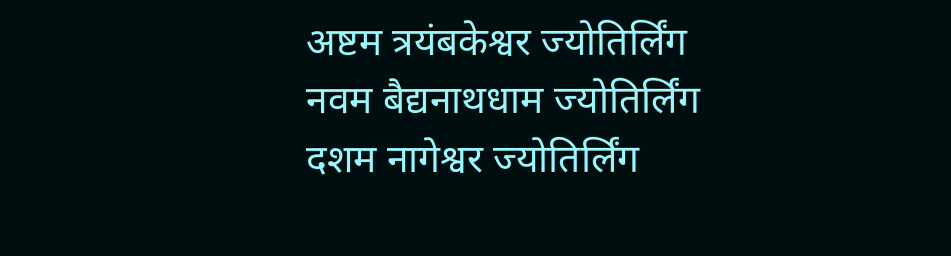अष्टम त्रयंबकेश्वर ज्योतिर्लिंग
नवम बैद्यनाथधाम ज्योतिर्लिंग
दशम नागेश्वर ज्योतिर्लिंग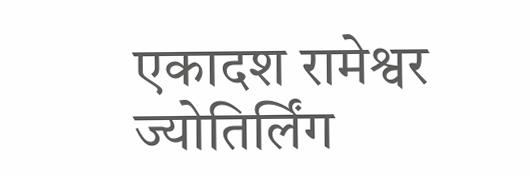एकादश रामेश्वर ज्योतिर्लिंग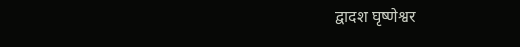द्वादश घृष्णेश्वर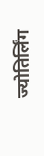ज्योतिर्लिंग